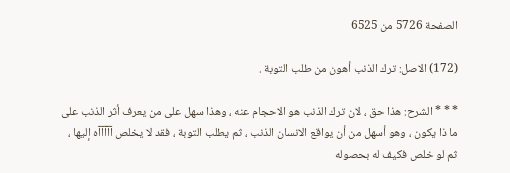الصفحة 5726 من 6525

(172) الاصل: ترك الذنب أهون من طلب التوبة .

* * * الشرح: هذا حق ، لان ترك الذنب هو الاحجام عنه ، وهذا سهل على من يعرف أثر الذنب على ما ذا يكون ، وهو أسهل من أن يواقع الانسان الذنب ، ثم يطلب التوبة ، فقد لا يخلص آآآآآه إليها ، ثم لو خلص فكيف له بحصوله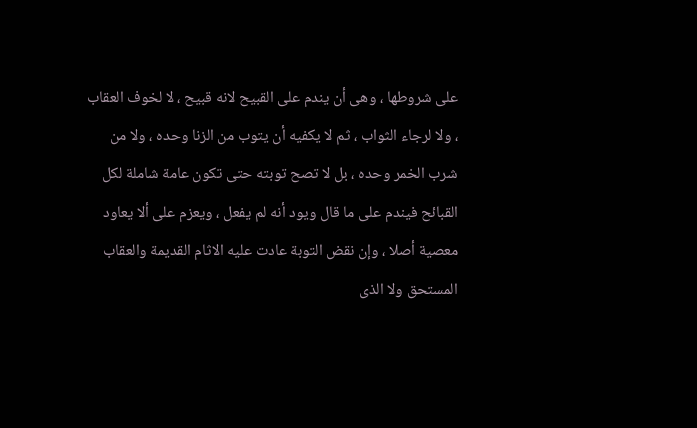على شروطها ، وهى أن يندم على القبيح لانه قبيح ، لا لخوف العقاب ، ولا لرجاء الثواب ، ثم لا يكفيه أن يتوب من الزنا وحده ، ولا من شرب الخمر وحده ، بل لا تصح توبته حتى تكون عامة شاملة لكل القبائح فيندم على ما قال ويود أنه لم يفعل ، ويعزم على ألا يعاود معصية أصلا ، وإن نقض التوبة عادت عليه الاثام القديمة والعقاب المستحق ولا الذى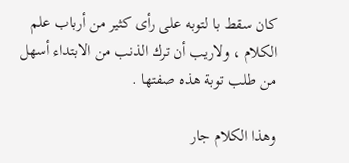كان سقط با لتوبه على رأى كثير من أرباب علم الكلام ، ولاريب أن ترك الذنب من الابتداء أسهل من طلب توبة هذه صفتها .

وهذا الكلام جار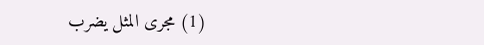(1) مجرى المثل يضرب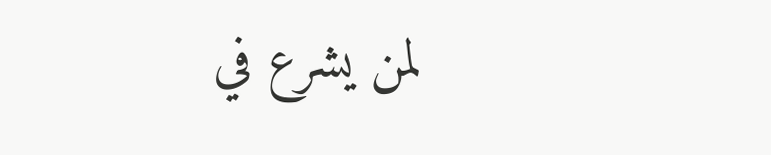لمن يشرع في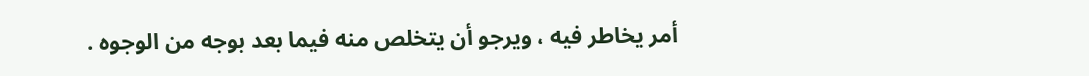أمر يخاطر فيه ، ويرجو أن يتخلص منه فيما بعد بوجه من الوجوه .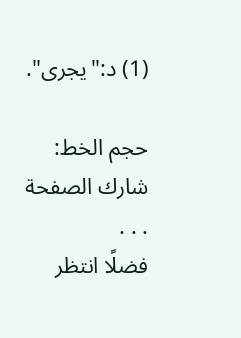(1) د:"يجرى".

حجم الخط:
شارك الصفحة
. . .
فضلًا انتظر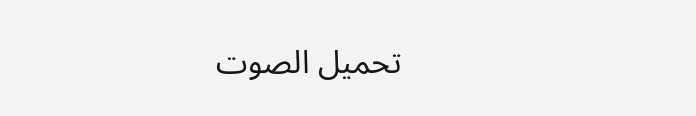تحميل الصوت